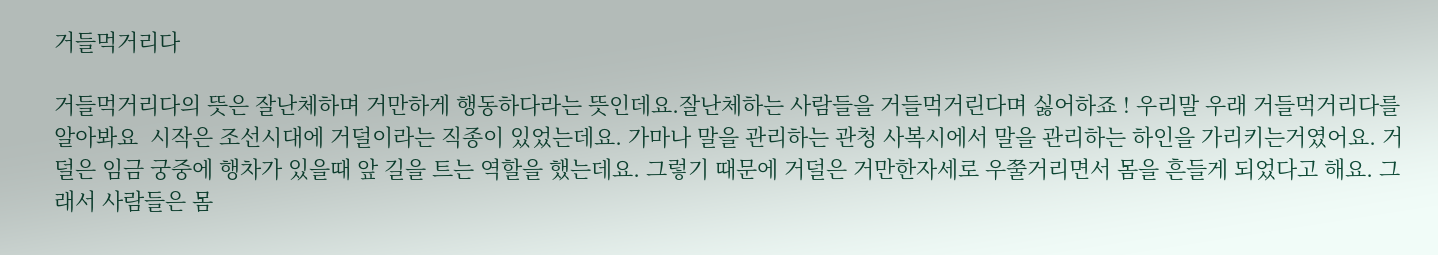거들먹거리다

거들먹거리다의 뜻은 잘난체하며 거만하게 행동하다라는 뜻인데요.잘난체하는 사람들을 거들먹거린다며 싫어하죠 ! 우리말 우래 거들먹거리다를 알아봐요  시작은 조선시대에 거덜이라는 직종이 있었는데요. 가마나 말을 관리하는 관청 사복시에서 말을 관리하는 하인을 가리키는거였어요. 거덜은 임금 궁중에 행차가 있을때 앞 길을 트는 역할을 했는데요. 그렇기 때문에 거덜은 거만한자세로 우쭐거리면서 몸을 흔들게 되었다고 해요. 그래서 사람들은 몸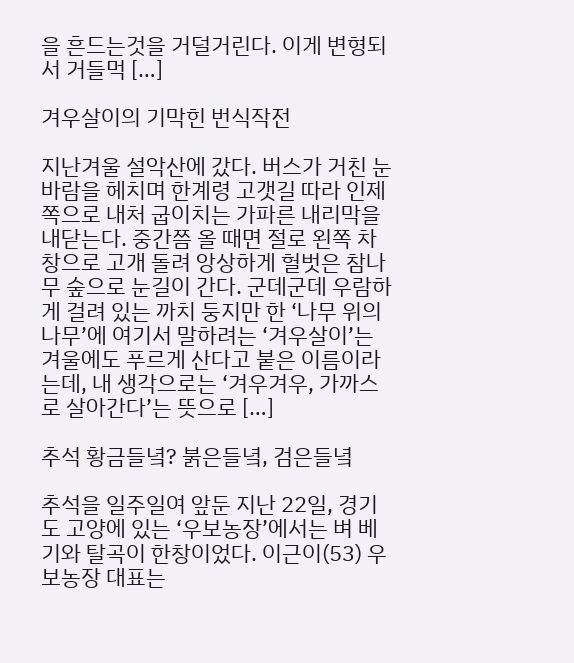을 흔드는것을 거덜거린다. 이게 변형되서 거들먹 […]

겨우살이의 기막힌 번식작전

지난겨울 설악산에 갔다. 버스가 거친 눈바람을 헤치며 한계령 고갯길 따라 인제 쪽으로 내처 굽이치는 가파른 내리막을 내닫는다. 중간쯤 올 때면 절로 왼쪽 차창으로 고개 돌려 앙상하게 헐벗은 참나무 숲으로 눈길이 간다. 군데군데 우람하게 걸려 있는 까치 둥지만 한 ‘나무 위의 나무’에 여기서 말하려는 ‘겨우살이’는 겨울에도 푸르게 산다고 붙은 이름이라는데, 내 생각으로는 ‘겨우겨우, 가까스로 살아간다’는 뜻으로 […]

추석 황금들녘? 붉은들녘, 검은들녘

추석을 일주일여 앞둔 지난 22일, 경기도 고양에 있는 ‘우보농장’에서는 벼 베기와 탈곡이 한창이었다. 이근이(53) 우보농장 대표는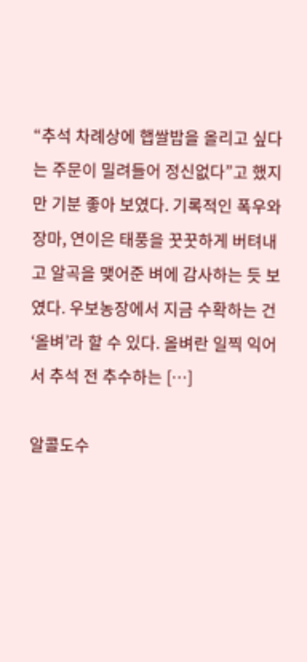“추석 차례상에 햅쌀밥을 올리고 싶다는 주문이 밀려들어 정신없다”고 했지만 기분 좋아 보였다. 기록적인 폭우와 장마, 연이은 태풍을 꿋꿋하게 버텨내고 알곡을 맺어준 벼에 감사하는 듯 보였다. 우보농장에서 지금 수확하는 건 ‘올벼’라 할 수 있다. 올벼란 일찍 익어서 추석 전 추수하는 […]

알콜도수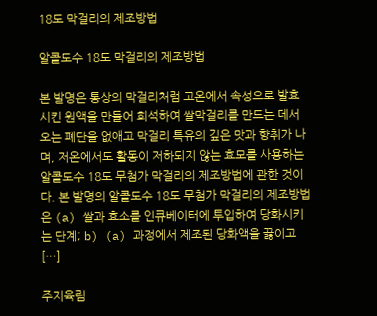18도 막걸리의 제조방법

알콜도수 18도 막걸리의 제조방법

본 발명은 통상의 막걸리처럼 고온에서 속성으로 발효시킨 원액을 만들어 희석하여 쌀막걸리를 만드는 데서 오는 폐단을 없애고 막걸리 특유의 깊은 맛과 향취가 나며, 저온에서도 활동이 저하되지 않는 효모를 사용하는 알콜도수 18도 무첨가 막걸리의 제조방법에 관한 것이다. 본 발명의 알콜도수 18도 무첨가 막걸리의 제조방법은 (a) 쌀과 효소를 인큐베이터에 투입하여 당화시키는 단계; b) (a) 과정에서 제조된 당화액을 끓이고 […]

주지육림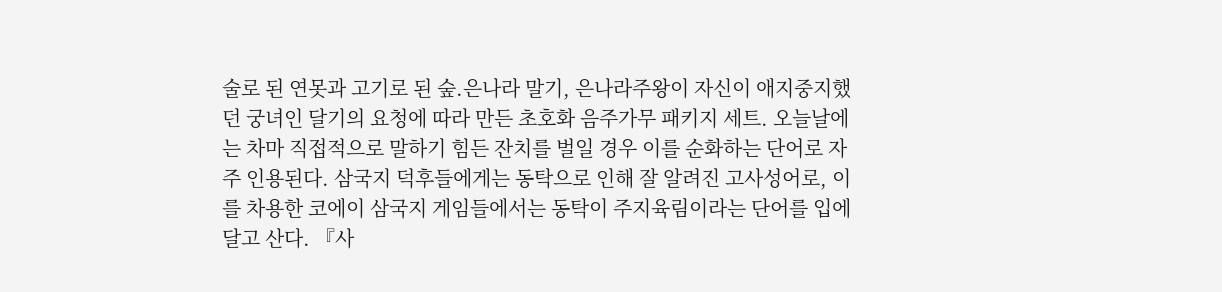술로 된 연못과 고기로 된 숲.은나라 말기, 은나라주왕이 자신이 애지중지했던 궁녀인 달기의 요청에 따라 만든 초호화 음주가무 패키지 세트. 오늘날에는 차마 직접적으로 말하기 힘든 잔치를 벌일 경우 이를 순화하는 단어로 자주 인용된다. 삼국지 덕후들에게는 동탁으로 인해 잘 알려진 고사성어로, 이를 차용한 코에이 삼국지 게임들에서는 동탁이 주지육림이라는 단어를 입에 달고 산다. 『사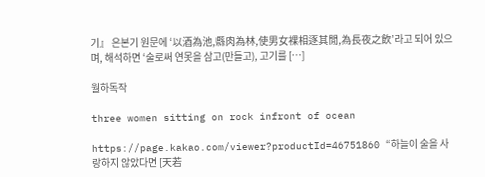기』 은본기 원문에 ‘以酒為池,縣肉為林,使男女裸相逐其閒,為長夜之飲’라고 되어 있으며, 해석하면 ‘술로써 연못을 삼고(만들고), 고기를 […]

월하독작

three women sitting on rock infront of ocean

https://page.kakao.com/viewer?productId=46751860 “하늘이 술을 사랑하지 않았다면 [天若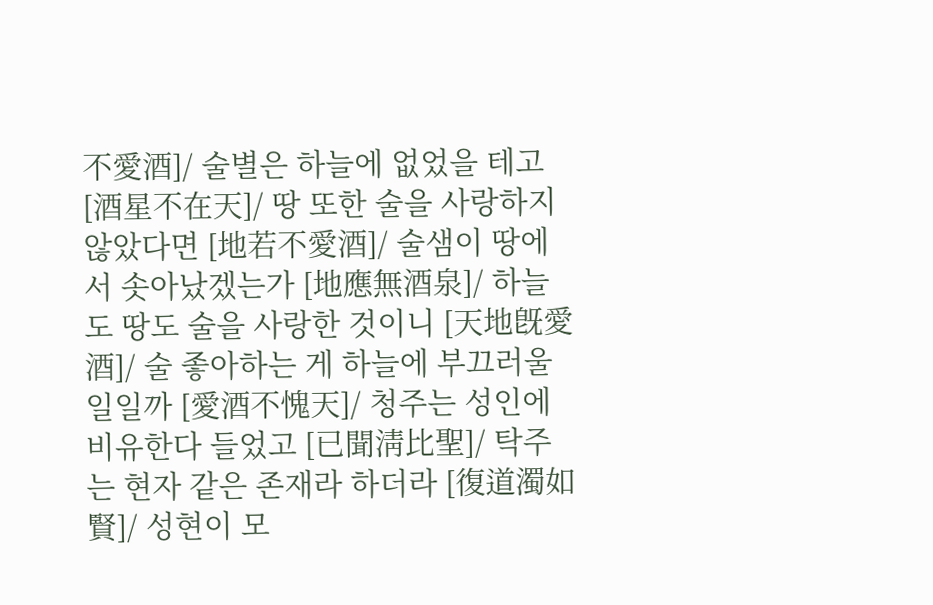不愛酒]/ 술별은 하늘에 없었을 테고 [酒星不在天]/ 땅 또한 술을 사랑하지 않았다면 [地若不愛酒]/ 술샘이 땅에서 솟아났겠는가 [地應無酒泉]/ 하늘도 땅도 술을 사랑한 것이니 [天地旣愛酒]/ 술 좋아하는 게 하늘에 부끄러울 일일까 [愛酒不愧天]/ 청주는 성인에 비유한다 들었고 [已聞淸比聖]/ 탁주는 현자 같은 존재라 하더라 [復道濁如賢]/ 성현이 모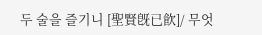두 술을 즐기니 [聖賢旣已飮]/ 무엇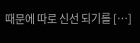때문에 따로 신선 되기를 […]